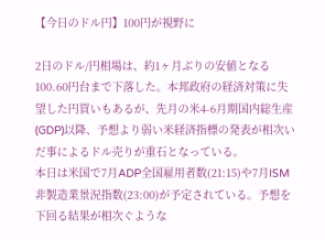【今日のドル円】100円が視野に

2日のドル/円相場は、約1ヶ月ぶりの安値となる100.60円台まで下落した。本邦政府の経済対策に失望した円買いもあるが、先月の米4-6月期国内総生産(GDP)以降、予想より弱い米経済指標の発表が相次いだ事によるドル売りが重石となっている。
本日は米国で7月ADP全国雇用者数(21:15)や7月ISM非製造業景況指数(23:00)が予定されている。予想を下回る結果が相次ぐような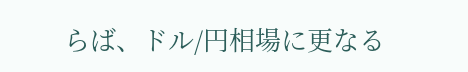らば、ドル/円相場に更なる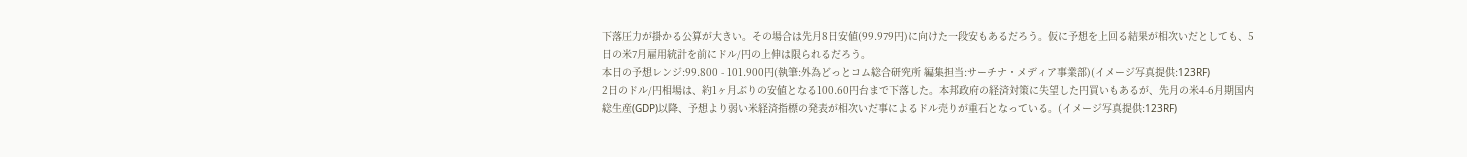下落圧力が掛かる公算が大きい。その場合は先月8日安値(99.979円)に向けた一段安もあるだろう。仮に予想を上回る結果が相次いだとしても、5日の米7月雇用統計を前にドル/円の上伸は限られるだろう。
本日の予想レンジ:99.800 - 101.900円(執筆:外為どっとコム総合研究所 編集担当:サーチナ・メディア事業部)(イメージ写真提供:123RF)
2日のドル/円相場は、約1ヶ月ぶりの安値となる100.60円台まで下落した。本邦政府の経済対策に失望した円買いもあるが、先月の米4-6月期国内総生産(GDP)以降、予想より弱い米経済指標の発表が相次いだ事によるドル売りが重石となっている。(イメージ写真提供:123RF)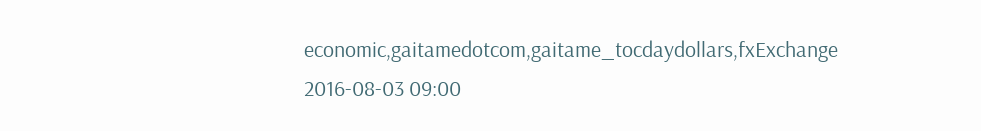economic,gaitamedotcom,gaitame_tocdaydollars,fxExchange
2016-08-03 09:00